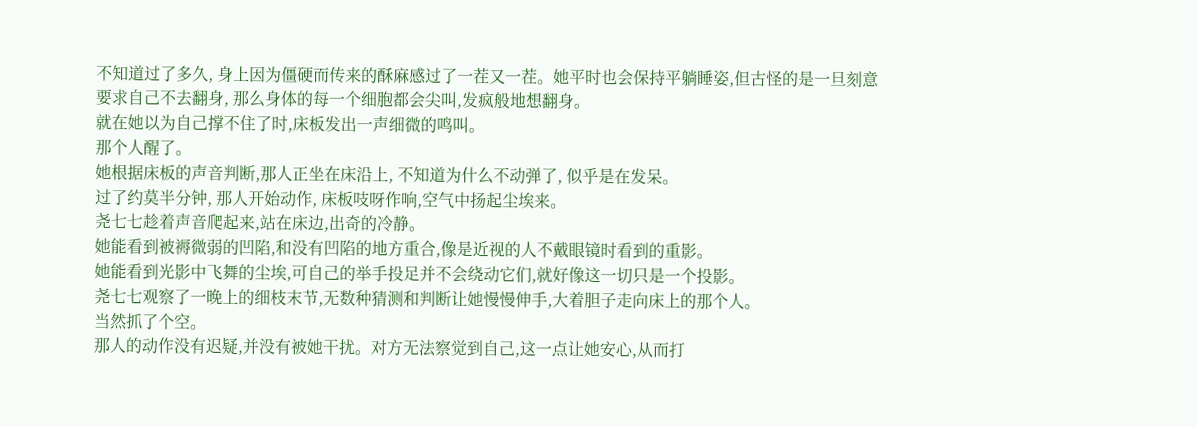不知道过了多久, 身上因为僵硬而传来的酥麻感过了一茬又一茬。她平时也会保持平躺睡姿,但古怪的是一旦刻意要求自己不去翻身, 那么身体的每一个细胞都会尖叫,发疯般地想翻身。
就在她以为自己撑不住了时,床板发出一声细微的鸣叫。
那个人醒了。
她根据床板的声音判断,那人正坐在床沿上, 不知道为什么不动弹了, 似乎是在发呆。
过了约莫半分钟, 那人开始动作, 床板吱呀作响,空气中扬起尘埃来。
尧七七趁着声音爬起来,站在床边,出奇的冷静。
她能看到被褥微弱的凹陷,和没有凹陷的地方重合,像是近视的人不戴眼镜时看到的重影。
她能看到光影中飞舞的尘埃,可自己的举手投足并不会绕动它们,就好像这一切只是一个投影。
尧七七观察了一晚上的细枝末节,无数种猜测和判断让她慢慢伸手,大着胆子走向床上的那个人。
当然抓了个空。
那人的动作没有迟疑,并没有被她干扰。对方无法察觉到自己,这一点让她安心,从而打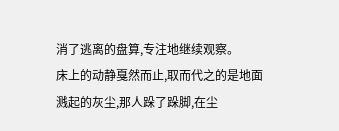消了逃离的盘算,专注地继续观察。
床上的动静戛然而止,取而代之的是地面溅起的灰尘,那人跺了跺脚,在尘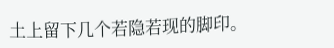土上留下几个若隐若现的脚印。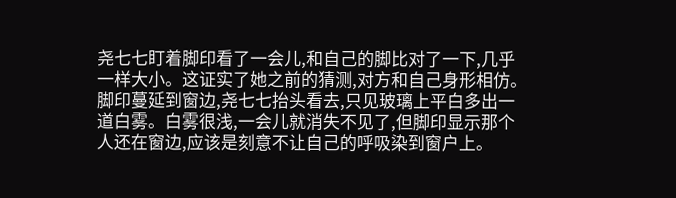尧七七盯着脚印看了一会儿,和自己的脚比对了一下,几乎一样大小。这证实了她之前的猜测,对方和自己身形相仿。
脚印蔓延到窗边,尧七七抬头看去,只见玻璃上平白多出一道白雾。白雾很浅,一会儿就消失不见了,但脚印显示那个人还在窗边,应该是刻意不让自己的呼吸染到窗户上。